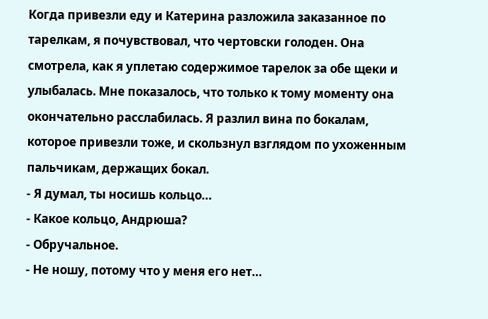Когда привезли еду и Катерина разложила заказанное по тарелкам, я почувствовал, что чертовски голоден. Она смотрела, как я уплетаю содержимое тарелок за обе щеки и улыбалась. Мне показалось, что только к тому моменту она окончательно расслабилась. Я разлил вина по бокалам, которое привезли тоже, и скользнул взглядом по ухоженным пальчикам, держащих бокал.
- Я думал, ты носишь кольцо…
- Какое кольцо, Андрюша?
- Обручальное.
- Не ношу, потому что у меня его нет…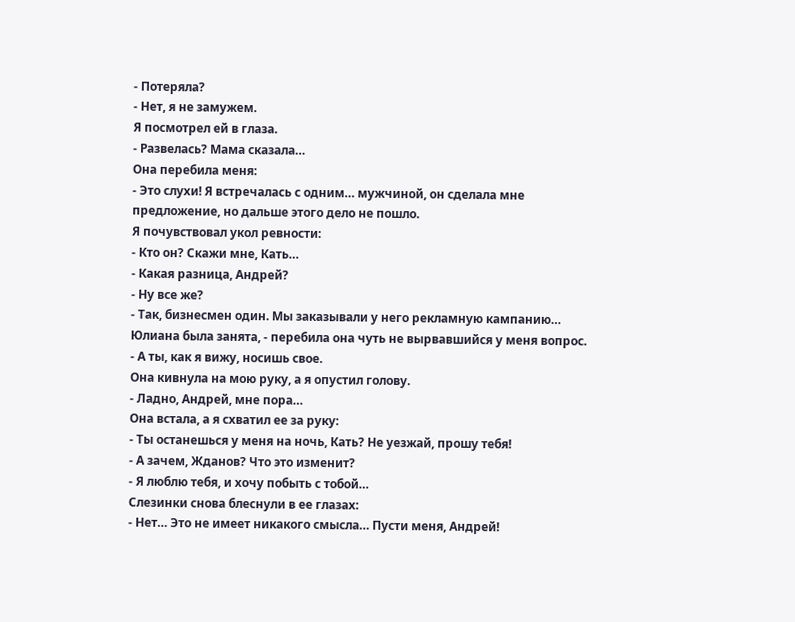- Потеряла?
- Нет, я не замужем.
Я посмотрел ей в глаза.
- Развелась? Мама сказала…
Она перебила меня:
- Это слухи! Я встречалась с одним… мужчиной, он сделала мне предложение, но дальше этого дело не пошло.
Я почувствовал укол ревности:
- Кто он? Скажи мне, Кать…
- Какая разница, Андрей?
- Ну все же?
- Так, бизнесмен один. Мы заказывали у него рекламную кампанию… Юлиана была занята, - перебила она чуть не вырвавшийся у меня вопрос. - А ты, как я вижу, носишь свое.
Она кивнула на мою руку, а я опустил голову.
- Ладно, Андрей, мне пора…
Она встала, а я схватил ее за руку:
- Ты останешься у меня на ночь, Кать? Не уезжай, прошу тебя!
- А зачем, Жданов? Что это изменит?
- Я люблю тебя, и хочу побыть с тобой…
Слезинки снова блеснули в ее глазах:
- Нет… Это не имеет никакого смысла… Пусти меня, Андрей!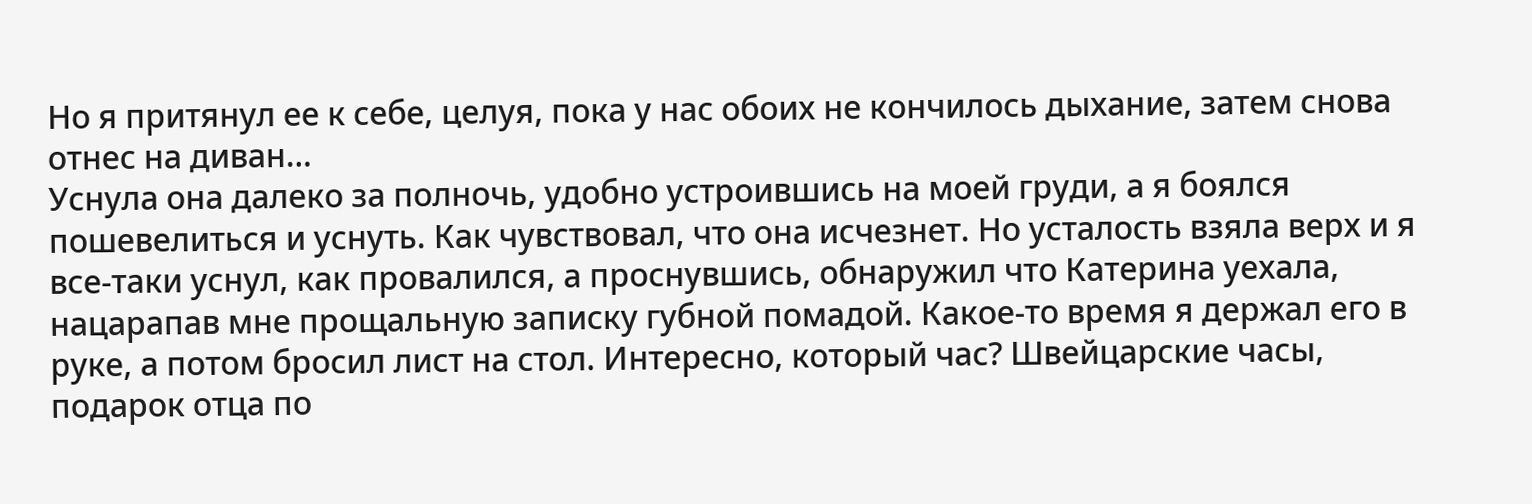Но я притянул ее к себе, целуя, пока у нас обоих не кончилось дыхание, затем снова отнес на диван…
Уснула она далеко за полночь, удобно устроившись на моей груди, а я боялся пошевелиться и уснуть. Как чувствовал, что она исчезнет. Но усталость взяла верх и я все-таки уснул, как провалился, а проснувшись, обнаружил что Катерина уехала, нацарапав мне прощальную записку губной помадой. Какое-то время я держал его в руке, а потом бросил лист на стол. Интересно, который час? Швейцарские часы, подарок отца по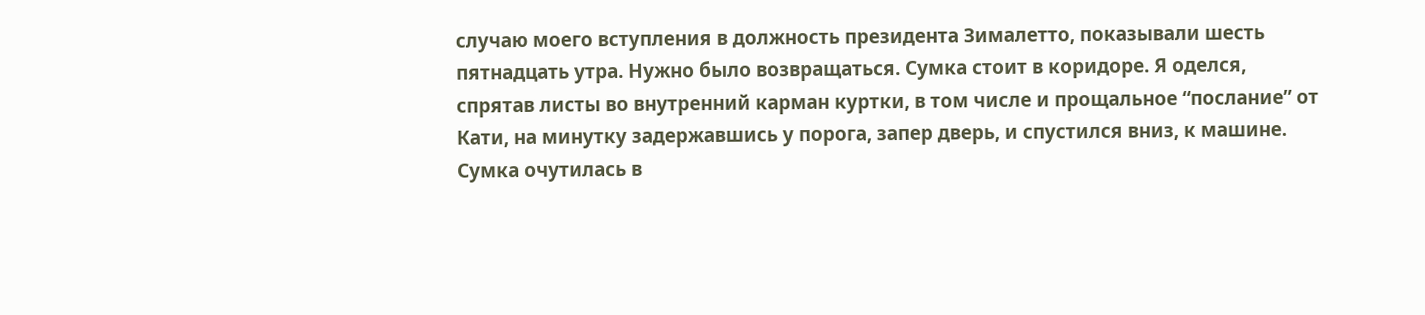случаю моего вступления в должность президента Зималетто, показывали шесть пятнадцать утра. Нужно было возвращаться. Сумка стоит в коридоре. Я оделся, спрятав листы во внутренний карман куртки, в том числе и прощальное “послание” от Кати, на минутку задержавшись у порога, запер дверь, и спустился вниз, к машине. Сумка очутилась в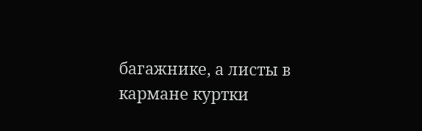багажнике, а листы в кармане куртки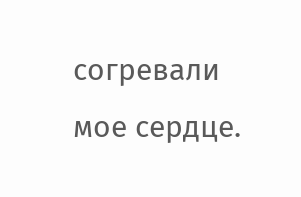согревали мое сердце.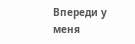Впереди у меня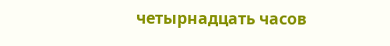четырнадцать часов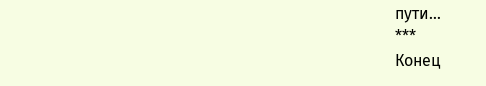пути…
***
Конец